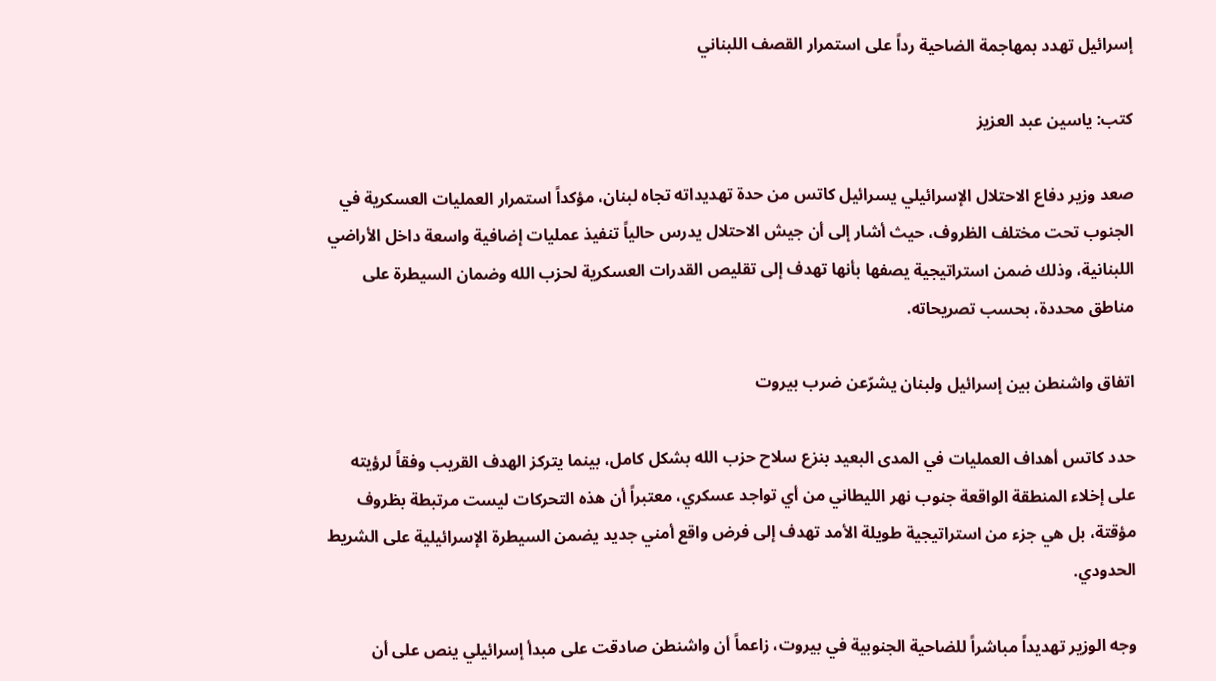إسرائيل تهدد بمهاجمة الضاحية رداً على استمرار القصف اللبناني

كتب: ياسين عبد العزيز

صعد وزير دفاع الاحتلال الإسرائيلي يسرائيل كاتس من حدة تهديداته تجاه لبنان، مؤكداً استمرار العمليات العسكرية في الجنوب تحت مختلف الظروف، حيث أشار إلى أن جيش الاحتلال يدرس حالياً تنفيذ عمليات إضافية واسعة داخل الأراضي اللبنانية، وذلك ضمن استراتيجية يصفها بأنها تهدف إلى تقليص القدرات العسكرية لحزب الله وضمان السيطرة على مناطق محددة، بحسب تصريحاته.

اتفاق واشنطن بين إسرائيل ولبنان يشرّعن ضرب بيروت

حدد كاتس أهداف العمليات في المدى البعيد بنزع سلاح حزب الله بشكل كامل، بينما يتركز الهدف القريب وفقاً لرؤيته على إخلاء المنطقة الواقعة جنوب نهر الليطاني من أي تواجد عسكري، معتبراً أن هذه التحركات ليست مرتبطة بظروف مؤقتة، بل هي جزء من استراتيجية طويلة الأمد تهدف إلى فرض واقع أمني جديد يضمن السيطرة الإسرائيلية على الشريط الحدودي.

وجه الوزير تهديداً مباشراً للضاحية الجنوبية في بيروت، زاعماً أن واشنطن صادقت على مبدأ إسرائيلي ينص على أن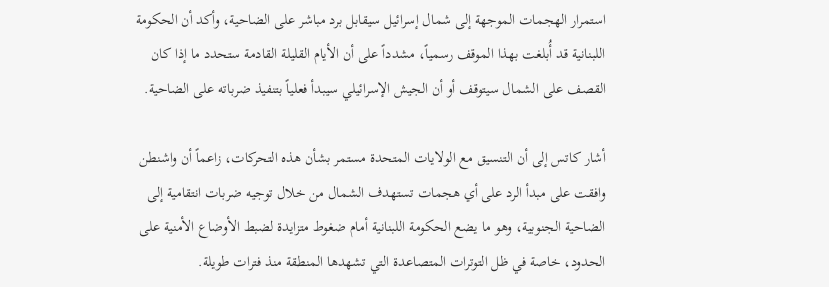استمرار الهجمات الموجهة إلى شمال إسرائيل سيقابل برد مباشر على الضاحية، وأكد أن الحكومة اللبنانية قد أُبلغت بهذا الموقف رسمياً، مشدداً على أن الأيام القليلة القادمة ستحدد ما إذا كان القصف على الشمال سيتوقف أو أن الجيش الإسرائيلي سيبدأ فعلياً بتنفيذ ضرباته على الضاحية.

أشار كاتس إلى أن التنسيق مع الولايات المتحدة مستمر بشأن هذه التحركات، زاعماً أن واشنطن وافقت على مبدأ الرد على أي هجمات تستهدف الشمال من خلال توجيه ضربات انتقامية إلى الضاحية الجنوبية، وهو ما يضع الحكومة اللبنانية أمام ضغوط متزايدة لضبط الأوضاع الأمنية على الحدود، خاصة في ظل التوترات المتصاعدة التي تشهدها المنطقة منذ فترات طويلة.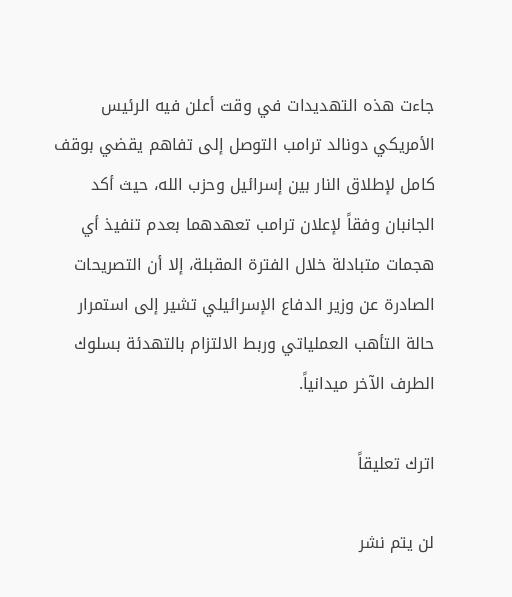جاءت هذه التهديدات في وقت أعلن فيه الرئيس الأمريكي دونالد ترامب التوصل إلى تفاهم يقضي بوقف كامل لإطلاق النار بين إسرائيل وحزب الله، حيث أكد الجانبان وفقاً لإعلان ترامب تعهدهما بعدم تنفيذ أي هجمات متبادلة خلال الفترة المقبلة، إلا أن التصريحات الصادرة عن وزير الدفاع الإسرائيلي تشير إلى استمرار حالة التأهب العملياتي وربط الالتزام بالتهدئة بسلوك الطرف الآخر ميدانياً.

اترك تعليقاً

لن يتم نشر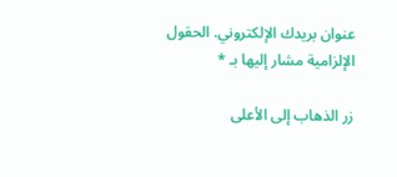عنوان بريدك الإلكتروني. الحقول الإلزامية مشار إليها بـ *

زر الذهاب إلى الأعلى